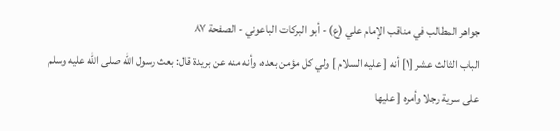جواهر المطالب في مناقب الإمام علي (ع) - أبو البركات الباعوني - الصفحة ٨٧
الباب الثالث عشر [١] أنه [ عليه السلام ] ولي كل مؤمن بعده، وأنه منه عن بريدة قال: بعث رسول الله صلى الله عليه وسلم على سرية رجلا وأمره [ عليها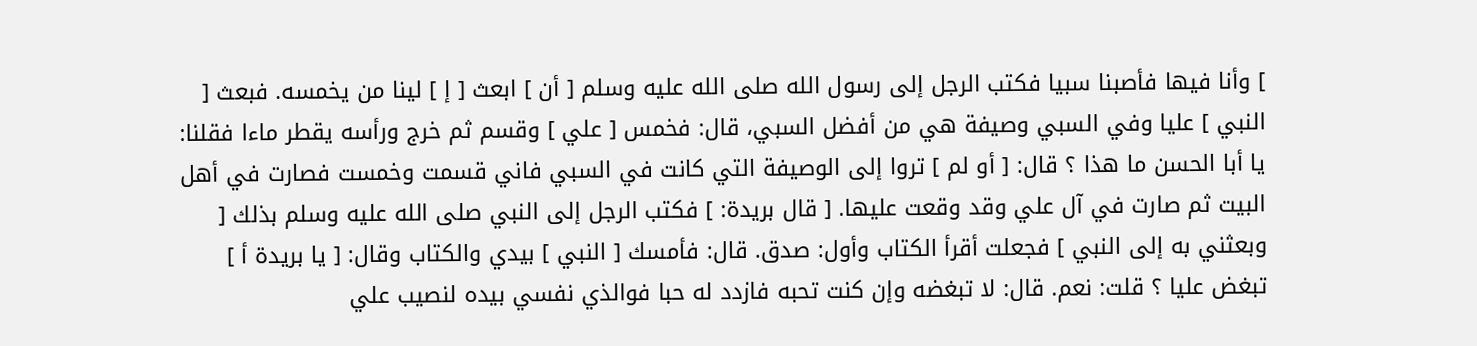] وأنا فيها فأصبنا سبيا فكتب الرجل إلى رسول الله صلى الله عليه وسلم [ أن ] ابعث [ إ ] لينا من يخمسه. فبعث [ النبي ] عليا وفي السبي وصيفة هي من أفضل السبي، قال: فخمس [ علي ] وقسم ثم خرج ورأسه يقطر ماءا فقلنا: يا أبا الحسن ما هذا ؟ قال: [ أو لم ] تروا إلى الوصيفة التي كانت في السبي فاني قسمت وخمست فصارت في أهل البيت ثم صارت في آل علي وقد وقعت عليها. [ قال بريدة: ] فكتب الرجل إلى النبي صلى الله عليه وسلم بذلك [ وبعثني به إلى النبي ] فجعلت أقرأ الكتاب وأول: صدق. قال: فأمسك [ النبي ] بيدي والكتاب وقال: [ يا بريدة أ ] تبغض عليا ؟ قلت: نعم. قال: لا تبغضه وإن كنت تحبه فازدد له حبا فوالذي نفسي بيده لنصيب علي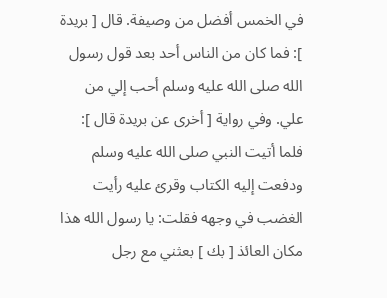في الخمس أفضل من وصيفة. قال [ بريدة ]: فما كان من الناس أحد بعد قول رسول الله صلى الله عليه وسلم أحب إلي من علي. وفي رواية [ أخرى عن بريدة قال ]: فلما أتيت النبي صلى الله عليه وسلم ودفعت إليه الكتاب وقرئ عليه رأيت الغضب في وجهه فقلت: يا رسول الله هذا مكان العائذ [ بك ] بعثني مع رجل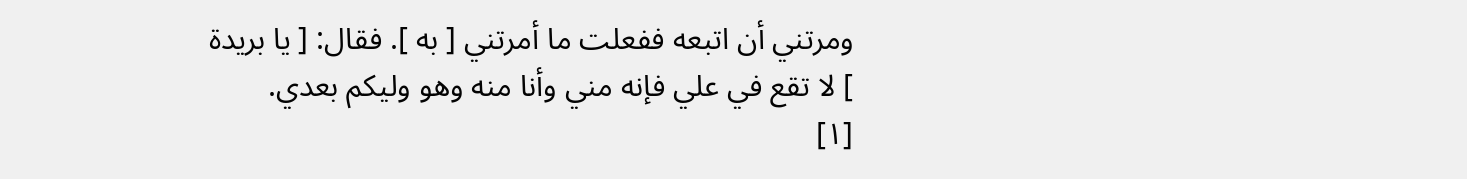ومرتني أن اتبعه ففعلت ما أمرتني [ به ]. فقال: [ يا بريدة ] لا تقع في علي فإنه مني وأنا منه وهو وليكم بعدي.
[١]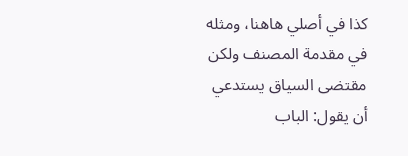كذا في أصلي هاهنا، ومثله في مقدمة المصنف ولكن مقتضى السياق يستدعي أن يقول: الباب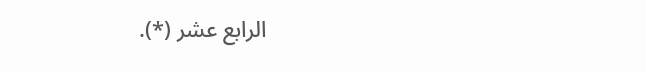الرابع عشر (*).